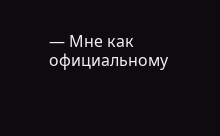— Мне как официальному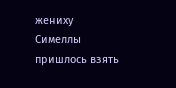жениху Симеллы пришлось взять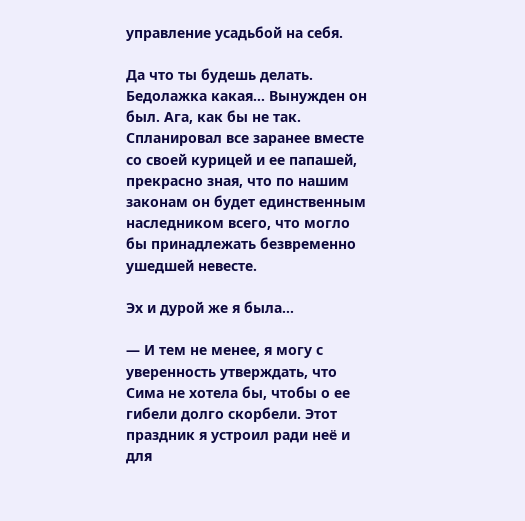управление усадьбой на себя.

Да что ты будешь делать. Бедолажка какая… Вынужден он был. Ага, как бы не так. Спланировал все заранее вместе со своей курицей и ее папашей, прекрасно зная, что по нашим законам он будет единственным наследником всего, что могло бы принадлежать безвременно ушедшей невесте.

Эх и дурой же я была…

— И тем не менее, я могу с уверенность утверждать, что Сима не хотела бы, чтобы о ее гибели долго скорбели. Этот праздник я устроил ради неё и для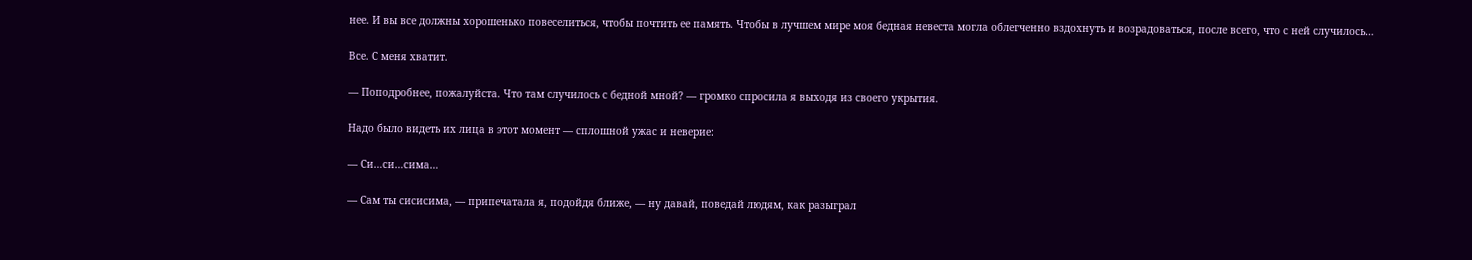нее. И вы все должны хорошенько повеселиться, чтобы почтить ее память. Чтобы в лучшем мире моя бедная невеста могла облегченно вздохнуть и возрадоваться, после всего, что с ней случилось…

Все. С меня хватит.

— Поподробнее, пожалуйста. Что там случилось с бедной мной? — громко спросила я выходя из своего укрытия.

Надо было видеть их лица в этот момент — сплошной ужас и неверие:

— Си…си…сима…

— Сам ты сисисима, — припечатала я, подойдя ближе, — ну давай, поведай людям, как разыграл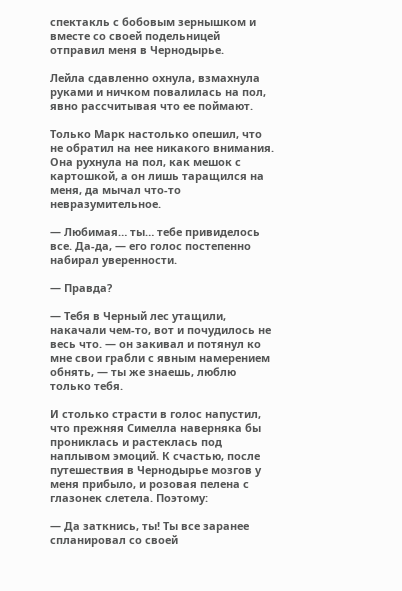спектакль с бобовым зернышком и вместе со своей подельницей отправил меня в Чернодырье.

Лейла сдавленно охнула, взмахнула руками и ничком повалилась на пол, явно рассчитывая что ее поймают.

Только Марк настолько опешил, что не обратил на нее никакого внимания. Она рухнула на пол, как мешок с картошкой, а он лишь таращился на меня, да мычал что-то невразумительное.

— Любимая… ты… тебе привиделось все. Да-да, — его голос постепенно набирал уверенности.

— Правда?

— Тебя в Черный лес утащили, накачали чем-то, вот и почудилось не весь что. — он закивал и потянул ко мне свои грабли с явным намерением обнять, — ты же знаешь, люблю только тебя.

И столько страсти в голос напустил, что прежняя Симелла наверняка бы прониклась и растеклась под наплывом эмоций. К счастью, после путешествия в Чернодырье мозгов у меня прибыло, и розовая пелена с глазонек слетела. Поэтому:

— Да заткнись, ты! Ты все заранее спланировал со своей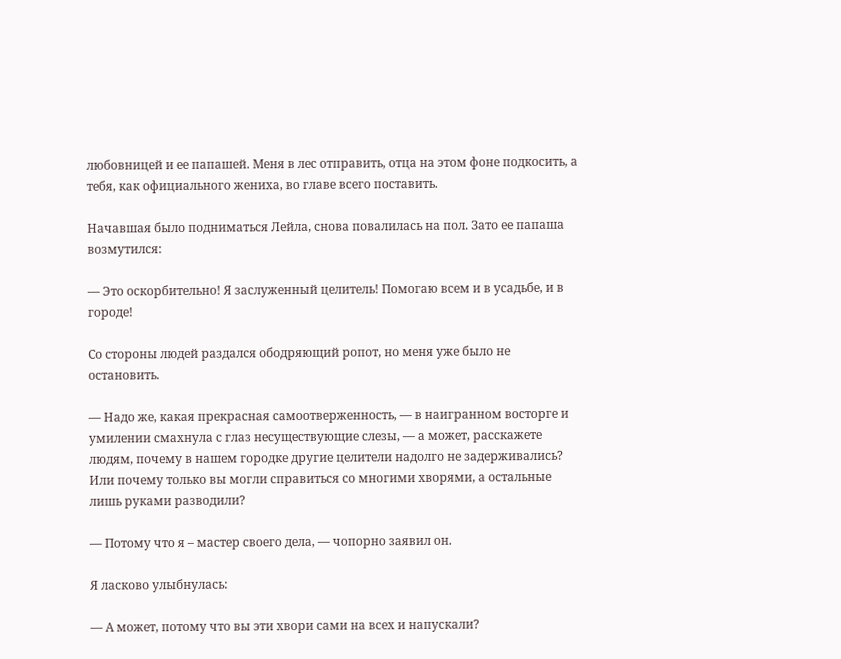любовницей и ее папашей. Меня в лес отправить, отца на этом фоне подкосить, а тебя, как официального жениха, во главе всего поставить.

Начавшая было подниматься Лейла, снова повалилась на пол. Зато ее папаша возмутился:

— Это оскорбительно! Я заслуженный целитель! Помогаю всем и в усадьбе, и в городе!

Со стороны людей раздался ободряющий ропот, но меня уже было не остановить.

— Надо же, какая прекрасная самоотверженность, — в наигранном восторге и умилении смахнула с глаз несуществующие слезы, — а может, расскажете людям, почему в нашем городке другие целители надолго не задерживались? Или почему только вы могли справиться со многими хворями, а остальные лишь руками разводили?

— Потому что я – мастер своего дела, — чопорно заявил он.

Я ласково улыбнулась:

— А может, потому что вы эти хвори сами на всех и напускали?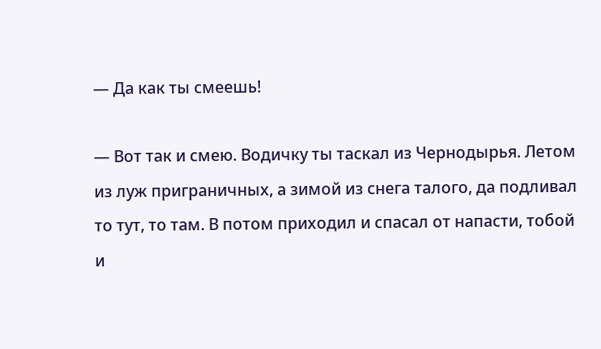— Да как ты смеешь!

— Вот так и смею. Водичку ты таскал из Чернодырья. Летом из луж приграничных, а зимой из снега талого, да подливал то тут, то там. В потом приходил и спасал от напасти, тобой и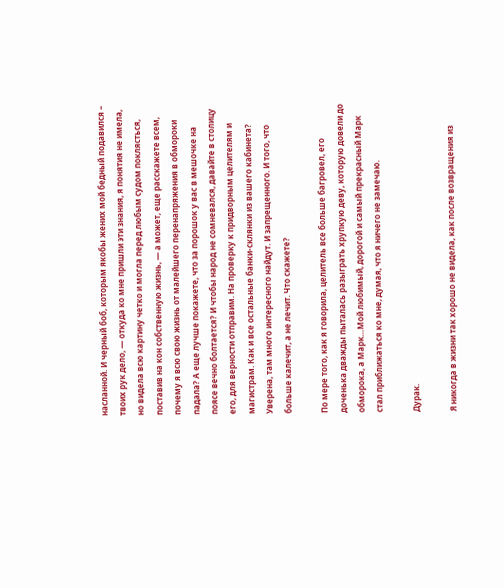насланной. И черный боб, которым якобы жених мой бедный подавился – твоих рук дело, — откуда ко мне пришли эти знания, я понятия не имела, но видела всю картину четко и могла перед любым судом поклясться, поставив на кон собственную жизнь, — а может, еще расскажете всем, почему я всю свою жизнь от малейшего перенапряжения в обмороки падала? А еще лучше покажете, что за порошок у вас в мешочке на поясе вечно болтается? И чтобы народ не сомневался, давайте в столицу его, для верности отправим. На проверку к придворным целителям и магистрам. Как и все остальные банки-склянки из вашего кабинета? Уверена, там много интересного найдут. И запрещенного. И того, что больше калечит, а не лечит. Что скажете?

По мере того, как я говорила, целитель все больше багровел, его доченька дважды пыталась разыграть хрупкую деву, которую довели до обморока, а Марк…Мой любимый, дорогой и самый прекрасный Марк стал приближаться ко мне, думая, что я ничего не замечаю.

Дурак.

Я никогда в жизни так хорошо не видела, как после возвращения из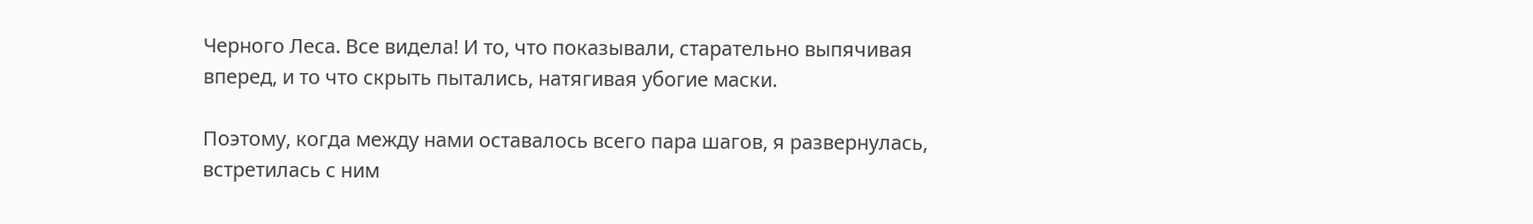Черного Леса. Все видела! И то, что показывали, старательно выпячивая вперед, и то что скрыть пытались, натягивая убогие маски.

Поэтому, когда между нами оставалось всего пара шагов, я развернулась, встретилась с ним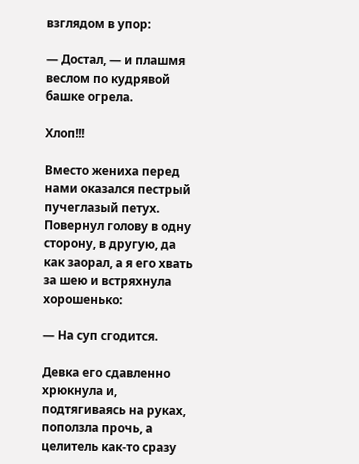взглядом в упор:

— Достал, — и плашмя веслом по кудрявой башке огрела.

Хлоп!!!

Вместо жениха перед нами оказался пестрый пучеглазый петух. Повернул голову в одну сторону, в другую, да как заорал, а я его хвать за шею и встряхнула хорошенько:

— На суп сгодится.

Девка его сдавленно хрюкнула и, подтягиваясь на руках, поползла прочь, а целитель как-то сразу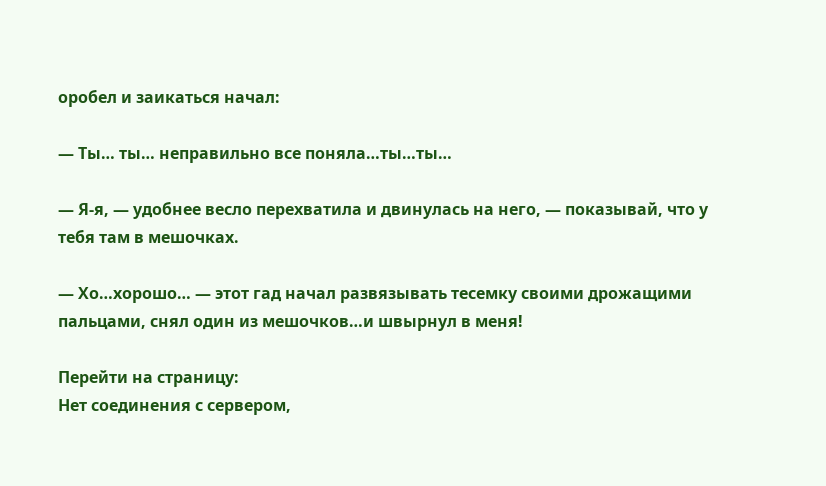оробел и заикаться начал:

— Ты… ты… неправильно все поняла…ты…ты…

— Я-я, — удобнее весло перехватила и двинулась на него, — показывай, что у тебя там в мешочках.

— Хо…хорошо… — этот гад начал развязывать тесемку своими дрожащими пальцами, снял один из мешочков…и швырнул в меня!

Перейти на страницу:
Нет соединения с сервером,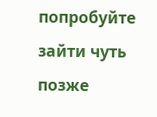попробуйте зайти чуть позже